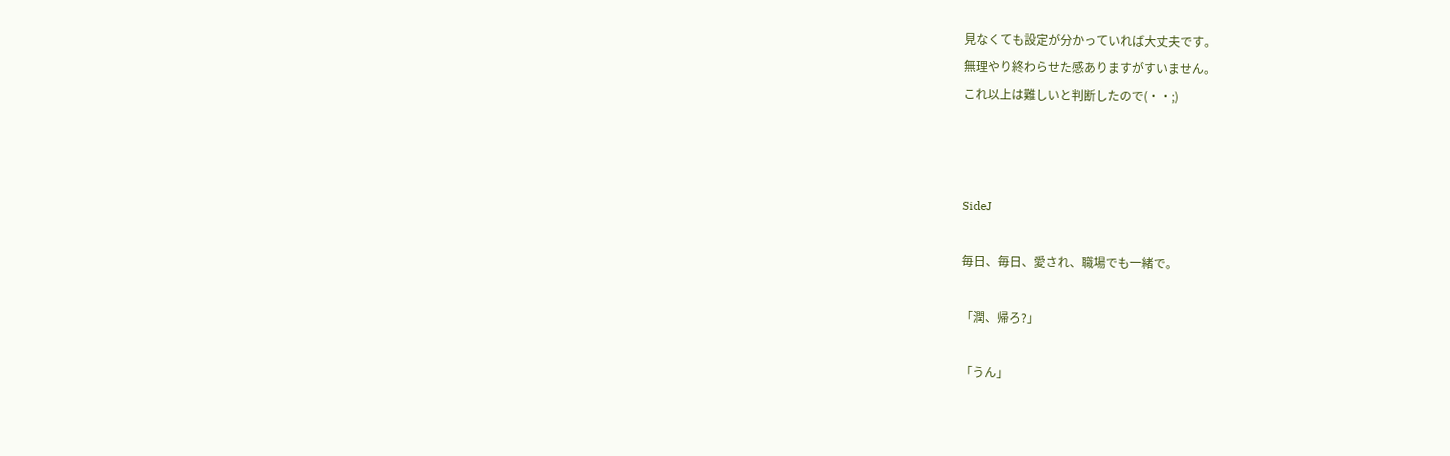見なくても設定が分かっていれば大丈夫です。
無理やり終わらせた感ありますがすいません。
これ以上は難しいと判断したので(・・;)



SideJ

毎日、毎日、愛され、職場でも一緒で。

「潤、帰ろ?」

「うん」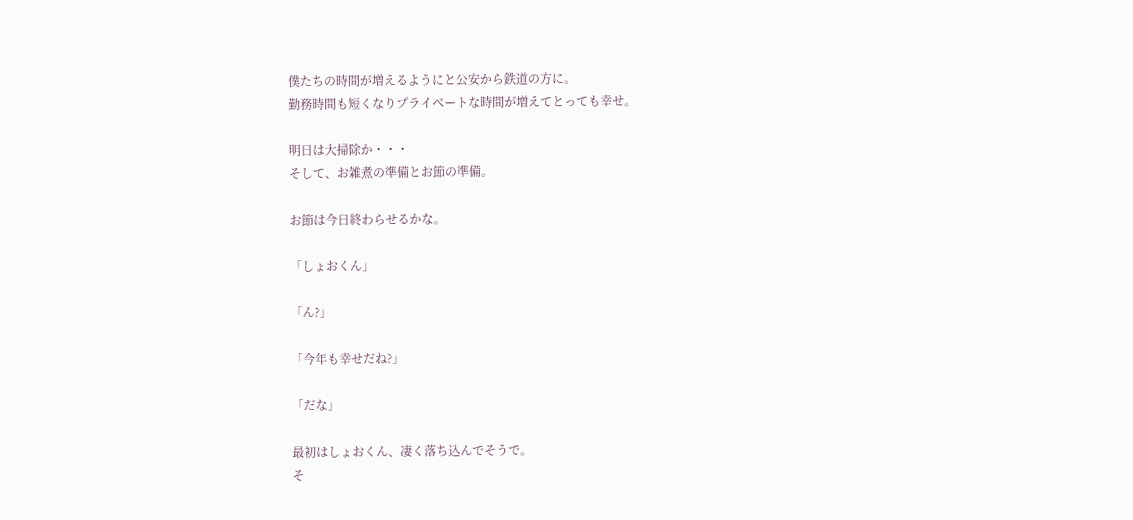僕たちの時間が増えるようにと公安から鉄道の方に。
勤務時間も短くなりプライベートな時間が増えてとっても幸せ。

明日は大掃除か・・・
そして、お雑煮の準備とお節の準備。

お節は今日終わらせるかな。

「しょおくん」

「ん?」

「今年も幸せだね?」

「だな」

最初はしょおくん、凄く落ち込んでそうで。
そ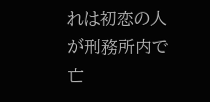れは初恋の人が刑務所内で亡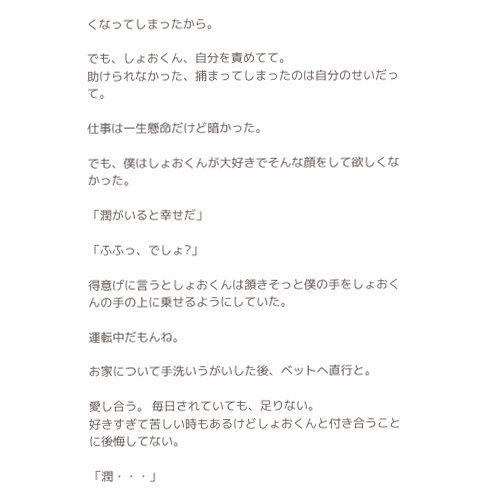くなってしまったから。

でも、しょおくん、自分を責めてて。
助けられなかった、捕まってしまったのは自分のせいだって。

仕事は一生懸命だけど暗かった。

でも、僕はしょおくんが大好きでそんな顔をして欲しくなかった。

「潤がいると幸せだ」

「ふふっ、でしょ?」

得意げに言うとしょおくんは頷きそっと僕の手をしょおくんの手の上に乗せるようにしていた。

運転中だもんね。

お家について手洗いうがいした後、ベットへ直行と。

愛し合う。 毎日されていても、足りない。
好きすぎて苦しい時もあるけどしょおくんと付き合うことに後悔してない。

「潤・・・」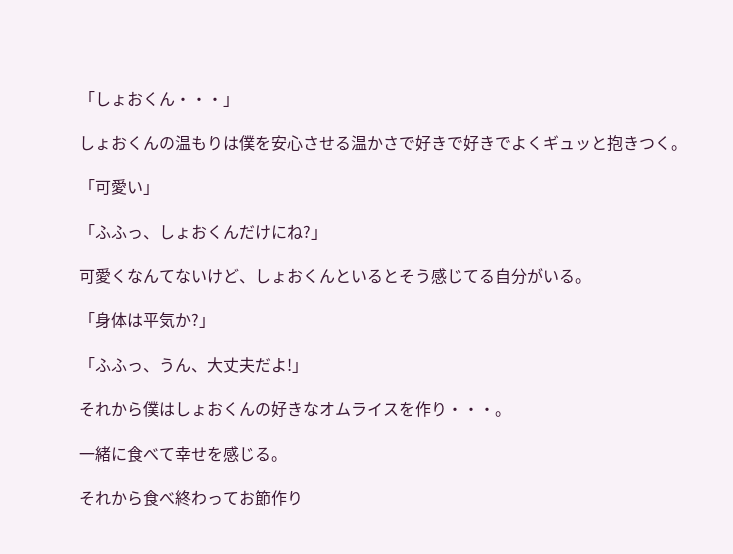「しょおくん・・・」

しょおくんの温もりは僕を安心させる温かさで好きで好きでよくギュッと抱きつく。

「可愛い」

「ふふっ、しょおくんだけにね?」

可愛くなんてないけど、しょおくんといるとそう感じてる自分がいる。

「身体は平気か?」

「ふふっ、うん、大丈夫だよ!」

それから僕はしょおくんの好きなオムライスを作り・・・。

一緒に食べて幸せを感じる。

それから食べ終わってお節作り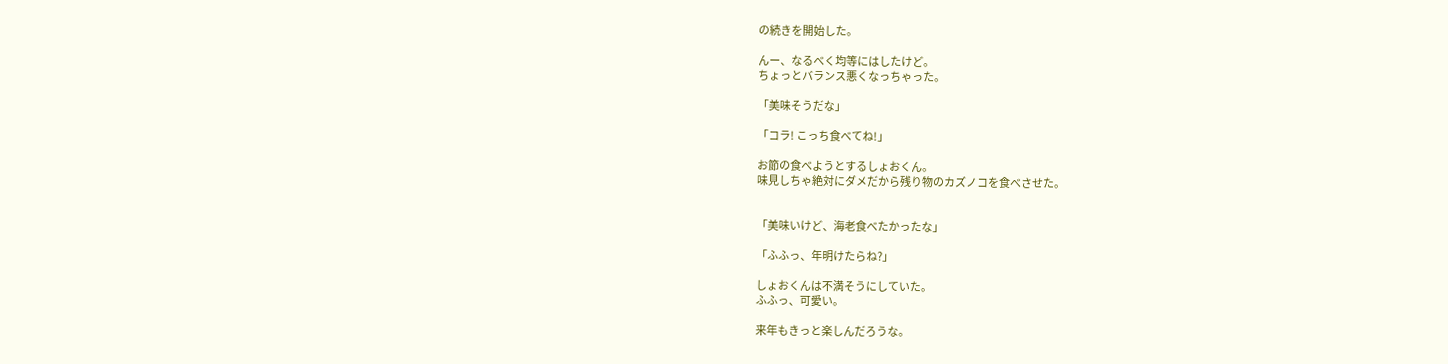の続きを開始した。

んー、なるべく均等にはしたけど。
ちょっとバランス悪くなっちゃった。

「美味そうだな」

「コラ! こっち食べてね!」

お節の食べようとするしょおくん。
味見しちゃ絶対にダメだから残り物のカズノコを食べさせた。


「美味いけど、海老食べたかったな」

「ふふっ、年明けたらね?」

しょおくんは不満そうにしていた。
ふふっ、可愛い。

来年もきっと楽しんだろうな。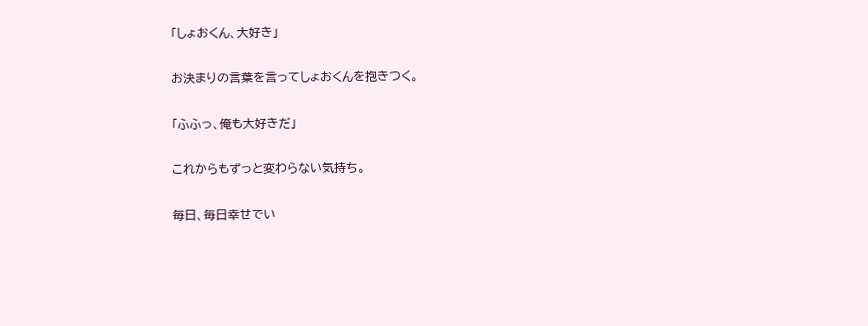「しょおくん、大好き」

お決まりの言葉を言ってしょおくんを抱きつく。

「ふふっ、俺も大好きだ」

これからもずっと変わらない気持ち。

毎日、毎日幸せでい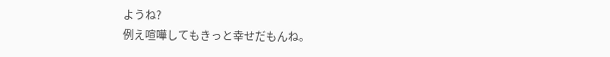ようね?
例え喧嘩してもきっと幸せだもんね。